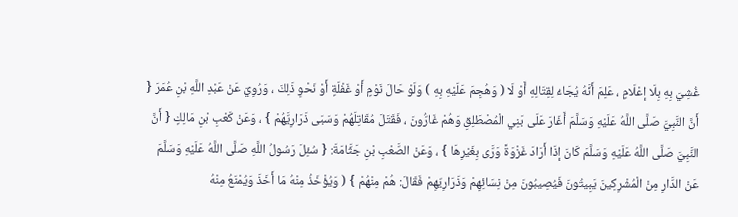غُشِيَ بِهِ بِلَا إعْلَامٍ ، عَلِمَ أَنَّهُ يُجَاءُ لِقِتَالِهِ أَوْ لَا ( وَهُجِمَ عَلَيْهِ بِهِ ) وَلَوْ حَالَ نَوْمٍ أَوْ غَفْلَةٍ أَوْ نَحْوِ ذَلِكَ ، وَرُوِيَ عَنْ عَبْدِ اللَّهِ بْنِ عُمَرَ { أَنَّ النَّبِيَّ صَلَّى اللَّهُ عَلَيْهِ وَسَلَّمَ أَغَارَ عَلَى بَنِي الْمُصْطَلِقِ وَهُمْ غَارُّونَ ، فَقَتَلَ مُقَاتِلَهُمْ وَسَبَى ذَرَارِيَّهُمْ } ، وَعَنْ كَعْبِ بْنِ مَالِكٍ { أَنَّ النَّبِيَّ صَلَّى اللَّهُ عَلَيْهِ وَسَلَّمَ كَانَ إذَا أَرَادَ غَزْوَةً وَرَّى بِغَيْرِهَا } ، وَعَنْ الصَّعْبِ بْنِ جَثَّامَةَ: { سُئِلَ رَسُولُ اللَّهِ صَلَّى اللَّهُ عَلَيْهِ وَسَلَّمَ عَنْ الدَّارِ مِنْ الْمُشْرِكِينَ يَبِيتُونَ فَيُصِيبُونَ مِنْ نِسَائِهِمْ وَذَرَارِيّهِمْ فَقَالَ: هُمْ مِنْهُمْ } ( وَيُؤْخَذُ مِنْهُ مَا أَخَذَ وَيُمْنَعُ مِنْهُ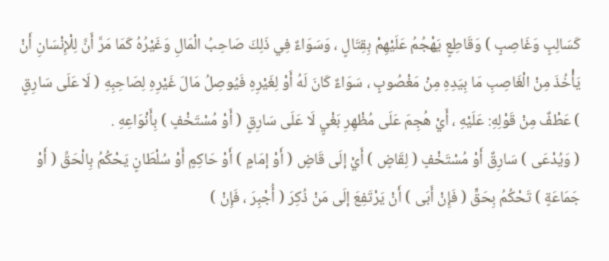كَسَالِبٍ وَغَاصِبٍ ) وَقَاطِعٍ يَهْجُمُ عَلَيْهِمْ بِقِتَالٍ ، وَسَوَاءٌ فِي ذَلِكَ صَاحِبُ الْمَالِ وَغَيْرُهُ كَمَا مَرَّ أَنَّ لِلْإِنْسَانِ أَنْ يَأْخُذَ مِنْ الْغَاصِبِ مَا بِيَدِهِ مِنْ مَغْصُوبٍ ، سَوَاءٌ كَانَ لَهُ أَوْ لِغَيْرِهِ فَيُوصِلُ مَالَ غَيْرِهِ لِصَاحِبِهِ ( لَا عَلَى سَارِقٍ ) عَطْفٌ مِنْ قَوْلِهِ: عَلَيْهِ ، أَيْ هُجِمَ عَلَى مُظْهِرِ بَغْيٍ لَا عَلَى سَارِقٍ ( أَوْ مُسْتَخْفٍ ) بِأَنْوَاعِهِ .
( وَيُدْعَى ) سَارِقٌ أَوْ مُسْتَخْفٍ ( لِقَاضٍ ) أَيْ إلَى قَاضٍ ( أَوْ إمَامٍ ) أَوْ حَاكِمٍ أَوْ سُلْطَانٍ يَحْكُمُ بِالْحَقِّ ( أَوْ جَمَاعَةٍ ) تَحْكُمُ بِحَقٍّ ( فَإِنْ أَبَى ) أَنْ يَرْتَفِعَ إلَى مَنْ ذُكِرَ ( أُجْبِرَ ، فَإِنْ )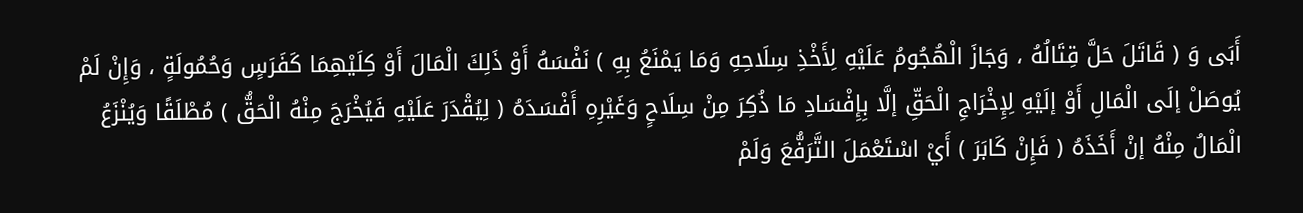أَبَى وَ ( قَاتَلَ حَلَّ قِتَالُهُ ، وَجَازَ الْهُجُومُ عَلَيْهِ لِأَخْذِ سِلَاحِهِ وَمَا يَمْنَعُ بِهِ ) نَفْسَهُ أَوْ ذَلِكَ الْمَالَ أَوْ كِلَيْهِمَا كَفَرَسٍ وَحُمُولَةٍ ، وَإِنْ لَمْ يُوصَلْ إلَى الْمَالِ أَوْ إلَيْهِ لِإِخْرَاجِ الْحَقِّ إلَّا بِإِفْسَادِ مَا ذُكِرَ مِنْ سِلَاحٍ وَغَيْرِهِ أَفْسَدَهُ ( لِيُقْدَرَ عَلَيْهِ فَيُخْرَجَ مِنْهُ الْحَقُّ ) مُطْلَقًا وَيُنْزَعُ الْمَالُ مِنْهُ إنْ أَخَذَهُ ( فَإِنْ كَابَرَ ) أَيْ اسْتَعْمَلَ التَّرَفُّعَ وَلَمْ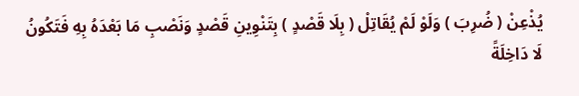يُذْعِنْ ( ضُرِبَ ) وَلَوْ لَمْ يُقَاتِلْ ( بِلَا قَصْدٍ ) بِتَنْوِينِ قَصْدٍ وَنَصْبِ مَا بَعْدَهُ بِهِ فَتَكُونُ لَا دَاخِلَةً